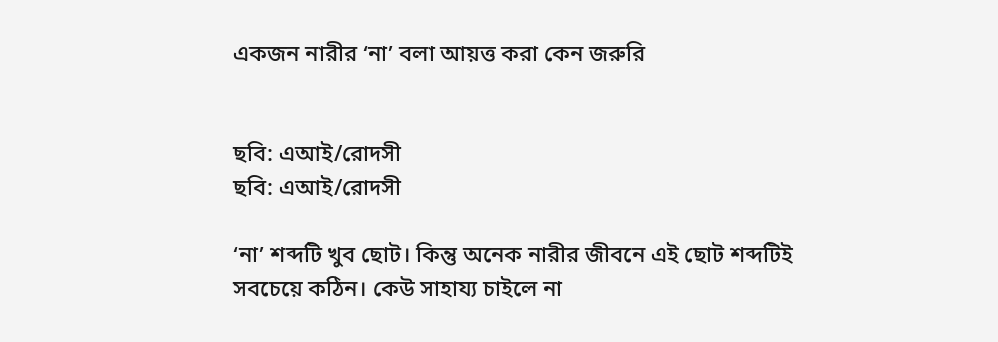একজন নারীর ‘না’ বলা আয়ত্ত করা কেন জরুরি


ছবি: এআই/রোদসী
ছবি: এআই/রোদসী

‘না’ শব্দটি খুব ছোট। কিন্তু অনেক নারীর জীবনে এই ছোট শব্দটিই সবচেয়ে কঠিন। কেউ সাহায্য চাইলে না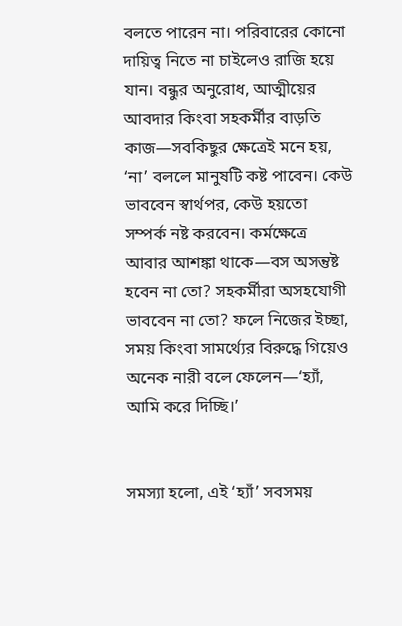বলতে পারেন না। পরিবারের কোনো দায়িত্ব নিতে না চাইলেও রাজি হয়ে যান। বন্ধুর অনুরোধ, আত্মীয়ের আবদার কিংবা সহকর্মীর বাড়তি কাজ—সবকিছুর ক্ষেত্রেই মনে হয়, ‘না’ বললে মানুষটি কষ্ট পাবেন। কেউ ভাববেন স্বার্থপর, কেউ হয়তো সম্পর্ক নষ্ট করবেন। কর্মক্ষেত্রে আবার আশঙ্কা থাকে—বস অসন্তুষ্ট হবেন না তো? সহকর্মীরা অসহযোগী ভাববেন না তো? ফলে নিজের ইচ্ছা, সময় কিংবা সামর্থ্যের বিরুদ্ধে গিয়েও অনেক নারী বলে ফেলেন—‘হ্যাঁ, আমি করে দিচ্ছি।’


সমস্যা হলো, এই ‘হ্যাঁ’ সবসময়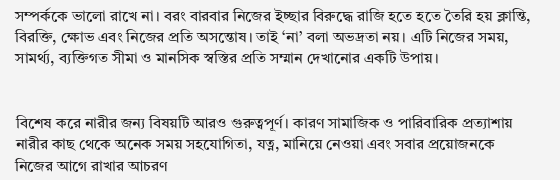সম্পর্ককে ভালো রাখে না। বরং বারবার নিজের ইচ্ছার বিরুদ্ধে রাজি হতে হতে তৈরি হয় ক্লান্তি, বিরক্তি, ক্ষোভ এবং নিজের প্রতি অসন্তোষ। তাই ‘না’ বলা অভদ্রতা নয়। এটি নিজের সময়, সামর্থ্য, ব্যক্তিগত সীমা ও মানসিক স্বস্তির প্রতি সম্মান দেখানোর একটি উপায়।


বিশেষ করে নারীর জন্য বিষয়টি আরও গুরুত্বপূর্ণ। কারণ সামাজিক ও পারিবারিক প্রত্যাশায় নারীর কাছ থেকে অনেক সময় সহযোগিতা, যত্ন, মানিয়ে নেওয়া এবং সবার প্রয়োজনকে নিজের আগে রাখার আচরণ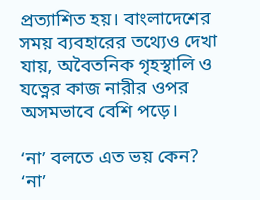প্রত্যাশিত হয়। বাংলাদেশের সময় ব্যবহারের তথ্যেও দেখা যায়, অবৈতনিক গৃহস্থালি ও যত্নের কাজ নারীর ওপর অসমভাবে বেশি পড়ে।

‘না’ বলতে এত ভয় কেন? ‘না’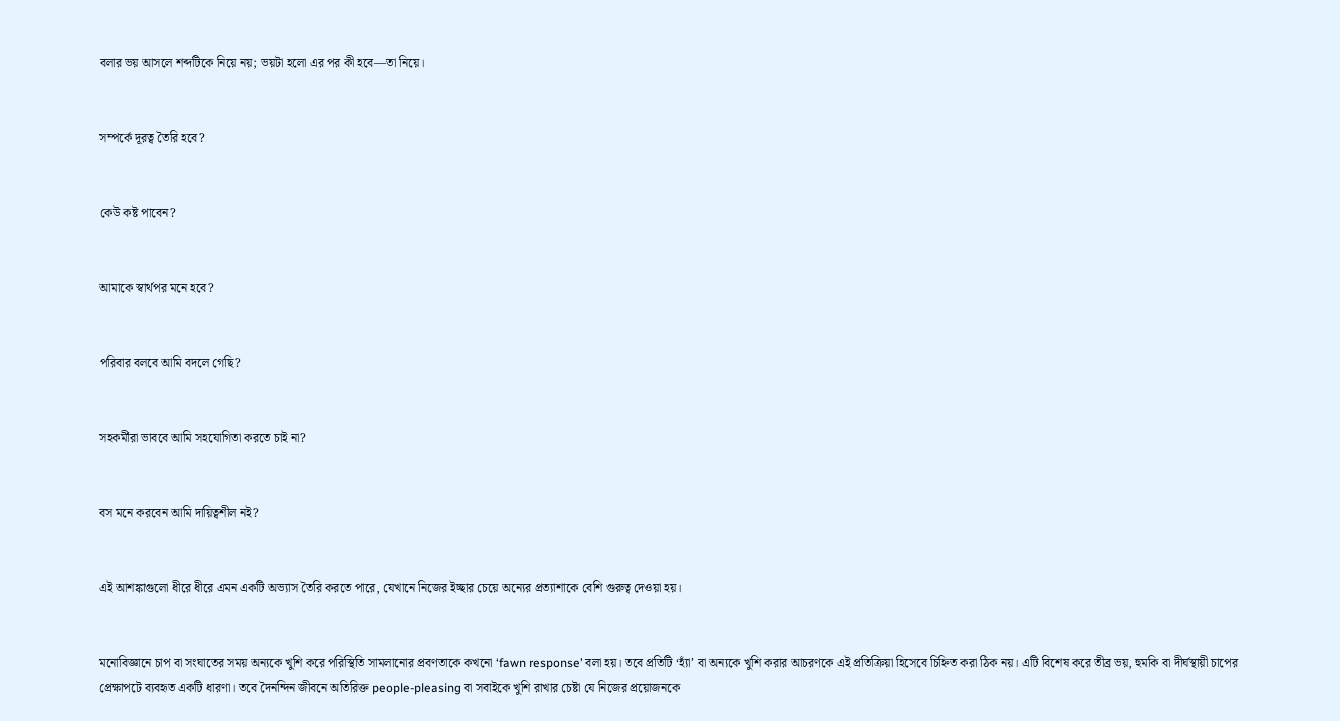বলার ভয় আসলে শব্দটিকে নিয়ে নয়; ভয়টা হলো এর পর কী হবে—তা নিয়ে।


সম্পর্কে দূরত্ব তৈরি হবে?


কেউ কষ্ট পাবেন?


আমাকে স্বার্থপর মনে হবে?


পরিবার বলবে আমি বদলে গেছি?


সহকর্মীরা ভাববে আমি সহযোগিতা করতে চাই না?


বস মনে করবেন আমি দায়িত্বশীল নই?


এই আশঙ্কাগুলো ধীরে ধীরে এমন একটি অভ্যাস তৈরি করতে পারে, যেখানে নিজের ইচ্ছার চেয়ে অন্যের প্রত্যাশাকে বেশি গুরুত্ব দেওয়া হয়।


মনোবিজ্ঞানে চাপ বা সংঘাতের সময় অন্যকে খুশি করে পরিস্থিতি সামলানোর প্রবণতাকে কখনো ‘fawn response’ বলা হয়। তবে প্রতিটি ‘হ্যাঁ’ বা অন্যকে খুশি করার আচরণকে এই প্রতিক্রিয়া হিসেবে চিহ্নিত করা ঠিক নয়। এটি বিশেষ করে তীব্র ভয়, হুমকি বা দীর্ঘস্থায়ী চাপের প্রেক্ষাপটে ব্যবহৃত একটি ধারণা। তবে দৈনন্দিন জীবনে অতিরিক্ত people-pleasing বা সবাইকে খুশি রাখার চেষ্টা যে নিজের প্রয়োজনকে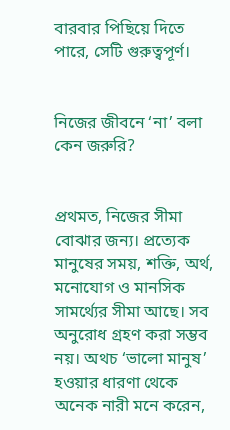বারবার পিছিয়ে দিতে পারে, সেটি গুরুত্বপূর্ণ।


নিজের জীবনে ‘না’ বলা কেন জরুরি?


প্রথমত, নিজের সীমা বোঝার জন্য। প্রত্যেক মানুষের সময়, শক্তি, অর্থ, মনোযোগ ও মানসিক সামর্থ্যের সীমা আছে। সব অনুরোধ গ্রহণ করা সম্ভব নয়। অথচ ‘ভালো মানুষ’ হওয়ার ধারণা থেকে অনেক নারী মনে করেন,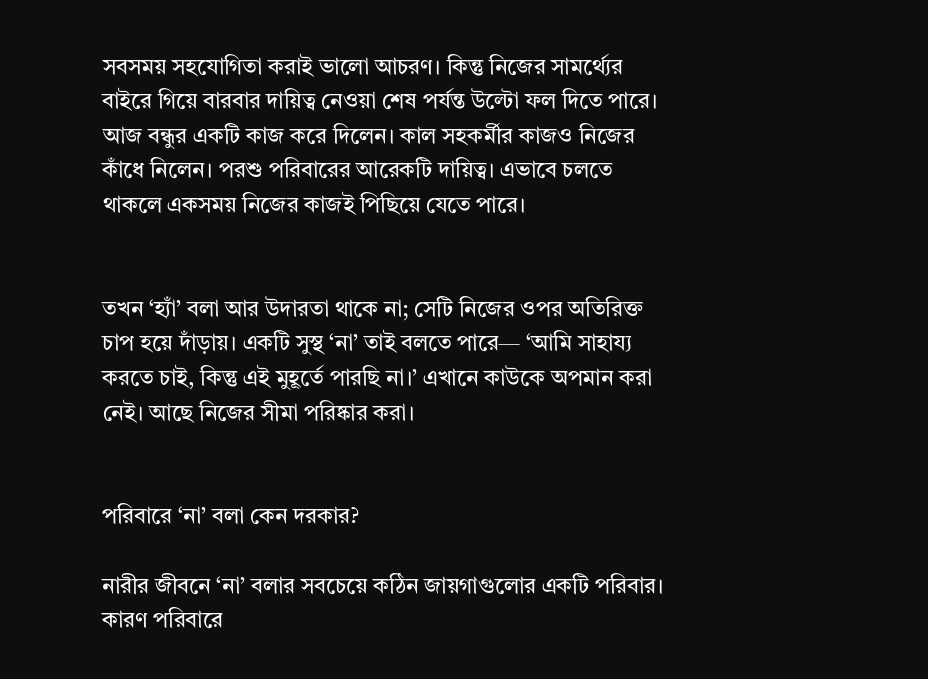সবসময় সহযোগিতা করাই ভালো আচরণ। কিন্তু নিজের সামর্থ্যের বাইরে গিয়ে বারবার দায়িত্ব নেওয়া শেষ পর্যন্ত উল্টো ফল দিতে পারে। আজ বন্ধুর একটি কাজ করে দিলেন। কাল সহকর্মীর কাজও নিজের কাঁধে নিলেন। পরশু পরিবারের আরেকটি দায়িত্ব। এভাবে চলতে থাকলে একসময় নিজের কাজই পিছিয়ে যেতে পারে।


তখন ‘হ্যাঁ’ বলা আর উদারতা থাকে না; সেটি নিজের ওপর অতিরিক্ত চাপ হয়ে দাঁড়ায়। একটি সুস্থ ‘না’ তাই বলতে পারে— ‘আমি সাহায্য করতে চাই, কিন্তু এই মুহূর্তে পারছি না।’ এখানে কাউকে অপমান করা নেই। আছে নিজের সীমা পরিষ্কার করা।


পরিবারে ‘না’ বলা কেন দরকার?

নারীর জীবনে ‘না’ বলার সবচেয়ে কঠিন জায়গাগুলোর একটি পরিবার। কারণ পরিবারে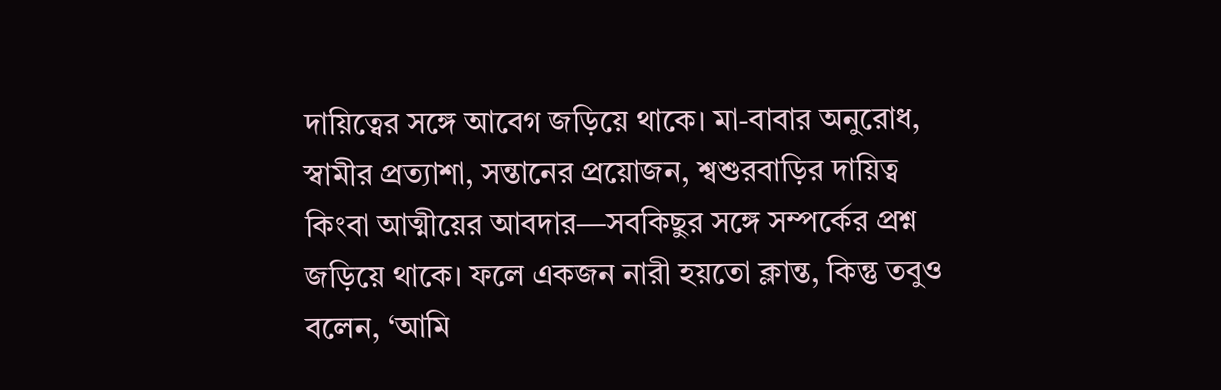দায়িত্বের সঙ্গে আবেগ জড়িয়ে থাকে। মা-বাবার অনুরোধ, স্বামীর প্রত্যাশা, সন্তানের প্রয়োজন, শ্বশুরবাড়ির দায়িত্ব কিংবা আত্মীয়ের আবদার—সবকিছুর সঙ্গে সম্পর্কের প্রশ্ন জড়িয়ে থাকে। ফলে একজন নারী হয়তো ক্লান্ত, কিন্তু তবুও বলেন, ‘আমি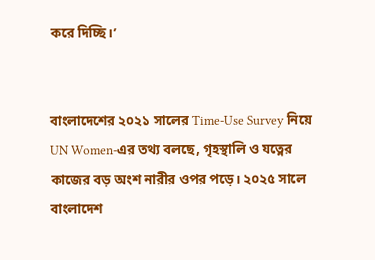করে দিচ্ছি।’


বাংলাদেশের ২০২১ সালের Time-Use Survey নিয়ে UN Women-এর তথ্য বলছে, গৃহস্থালি ও যত্নের কাজের বড় অংশ নারীর ওপর পড়ে। ২০২৫ সালে বাংলাদেশ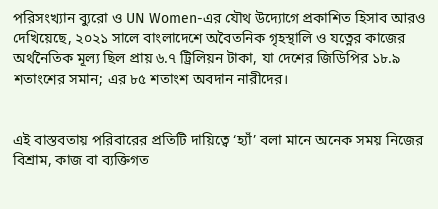পরিসংখ্যান ব্যুরো ও UN Women-এর যৌথ উদ্যোগে প্রকাশিত হিসাব আরও দেখিয়েছে, ২০২১ সালে বাংলাদেশে অবৈতনিক গৃহস্থালি ও যত্নের কাজের অর্থনৈতিক মূল্য ছিল প্রায় ৬.৭ ট্রিলিয়ন টাকা, যা দেশের জিডিপির ১৮.৯ শতাংশের সমান; এর ৮৫ শতাংশ অবদান নারীদের।


এই বাস্তবতায় পরিবারের প্রতিটি দায়িত্বে ‘হ্যাঁ’ বলা মানে অনেক সময় নিজের বিশ্রাম, কাজ বা ব্যক্তিগত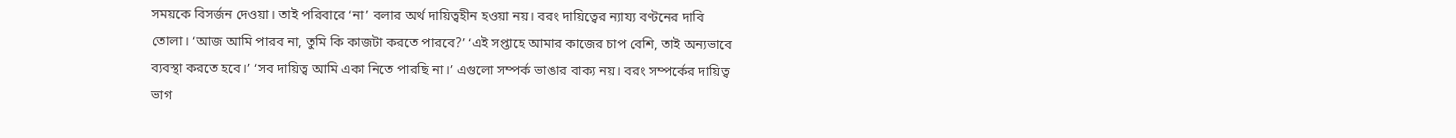সময়কে বিসর্জন দেওয়া। তাই পরিবারে ‘না’ বলার অর্থ দায়িত্বহীন হওয়া নয়। বরং দায়িত্বের ন্যায্য বণ্টনের দাবি তোলা। ‘আজ আমি পারব না, তুমি কি কাজটা করতে পারবে?’ ‘এই সপ্তাহে আমার কাজের চাপ বেশি, তাই অন্যভাবে ব্যবস্থা করতে হবে।’ ‘সব দায়িত্ব আমি একা নিতে পারছি না।’ এগুলো সম্পর্ক ভাঙার বাক্য নয়। বরং সম্পর্কের দায়িত্ব ভাগ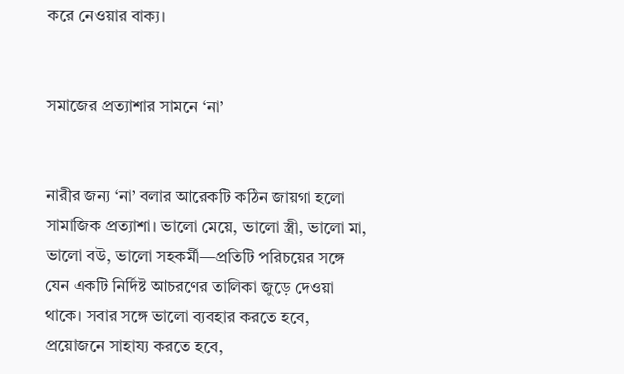করে নেওয়ার বাক্য।


সমাজের প্রত্যাশার সামনে ‘না’


নারীর জন্য ‘না’ বলার আরেকটি কঠিন জায়গা হলো সামাজিক প্রত্যাশা। ভালো মেয়ে, ভালো স্ত্রী, ভালো মা, ভালো বউ, ভালো সহকর্মী—প্রতিটি পরিচয়ের সঙ্গে যেন একটি নির্দিষ্ট আচরণের তালিকা জুড়ে দেওয়া থাকে। সবার সঙ্গে ভালো ব্যবহার করতে হবে, প্রয়োজনে সাহায্য করতে হবে,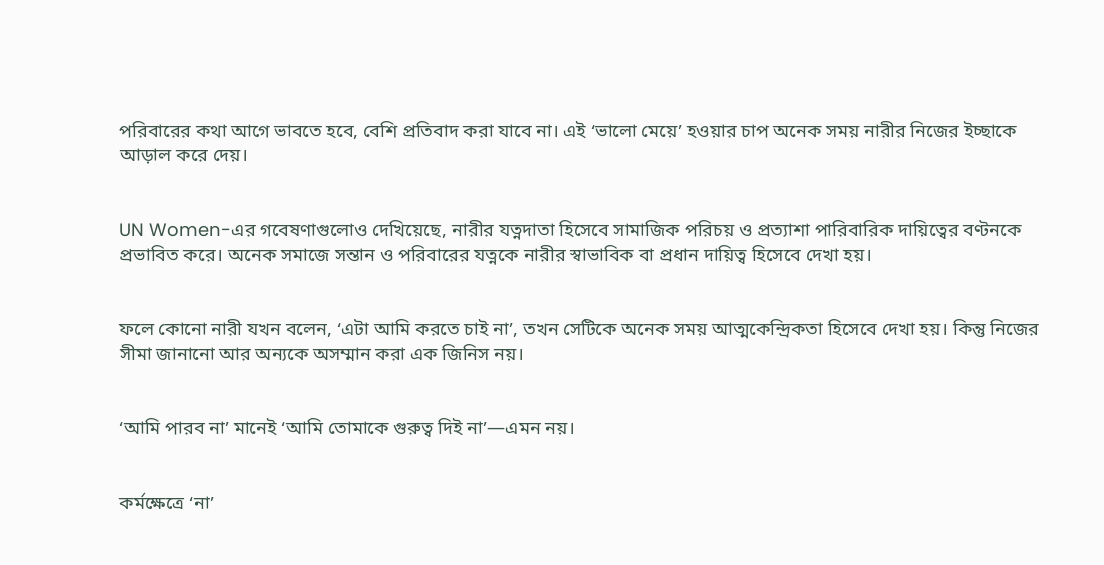পরিবারের কথা আগে ভাবতে হবে, বেশি প্রতিবাদ করা যাবে না। এই ‘ভালো মেয়ে’ হওয়ার চাপ অনেক সময় নারীর নিজের ইচ্ছাকে আড়াল করে দেয়।


UN Women-এর গবেষণাগুলোও দেখিয়েছে, নারীর যত্নদাতা হিসেবে সামাজিক পরিচয় ও প্রত্যাশা পারিবারিক দায়িত্বের বণ্টনকে প্রভাবিত করে। অনেক সমাজে সন্তান ও পরিবারের যত্নকে নারীর স্বাভাবিক বা প্রধান দায়িত্ব হিসেবে দেখা হয়।


ফলে কোনো নারী যখন বলেন, ‘এটা আমি করতে চাই না’, তখন সেটিকে অনেক সময় আত্মকেন্দ্রিকতা হিসেবে দেখা হয়। কিন্তু নিজের সীমা জানানো আর অন্যকে অসম্মান করা এক জিনিস নয়।


‘আমি পারব না’ মানেই ‘আমি তোমাকে গুরুত্ব দিই না’—এমন নয়।


কর্মক্ষেত্রে ‘না’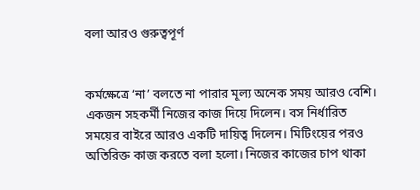বলা আরও গুরুত্বপূর্ণ


কর্মক্ষেত্রে ‘না’ বলতে না পারার মূল্য অনেক সময় আরও বেশি। একজন সহকর্মী নিজের কাজ দিয়ে দিলেন। বস নির্ধারিত সময়ের বাইরে আরও একটি দায়িত্ব দিলেন। মিটিংয়ের পরও অতিরিক্ত কাজ করতে বলা হলো। নিজের কাজের চাপ থাকা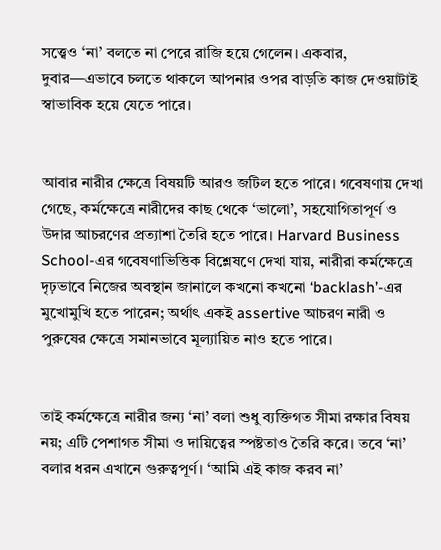সত্ত্বেও ‘না’ বলতে না পেরে রাজি হয়ে গেলেন। একবার, দুবার—এভাবে চলতে থাকলে আপনার ওপর বাড়তি কাজ দেওয়াটাই স্বাভাবিক হয়ে যেতে পারে।


আবার নারীর ক্ষেত্রে বিষয়টি আরও জটিল হতে পারে। গবেষণায় দেখা গেছে, কর্মক্ষেত্রে নারীদের কাছ থেকে ‘ভালো’, সহযোগিতাপূর্ণ ও উদার আচরণের প্রত্যাশা তৈরি হতে পারে। Harvard Business School-এর গবেষণাভিত্তিক বিশ্লেষণে দেখা যায়, নারীরা কর্মক্ষেত্রে দৃঢ়ভাবে নিজের অবস্থান জানালে কখনো কখনো ‘backlash’-এর মুখোমুখি হতে পারেন; অর্থাৎ একই assertive আচরণ নারী ও পুরুষের ক্ষেত্রে সমানভাবে মূল্যায়িত নাও হতে পারে।


তাই কর্মক্ষেত্রে নারীর জন্য ‘না’ বলা শুধু ব্যক্তিগত সীমা রক্ষার বিষয় নয়; এটি পেশাগত সীমা ও দায়িত্বের স্পষ্টতাও তৈরি করে। তবে ‘না’ বলার ধরন এখানে গুরুত্বপূর্ণ। ‘আমি এই কাজ করব না’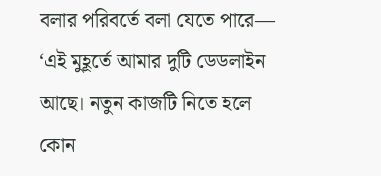বলার পরিবর্তে বলা যেতে পারে— ‘এই মুহূর্তে আমার দুটি ডেডলাইন আছে। নতুন কাজটি নিতে হলে কোন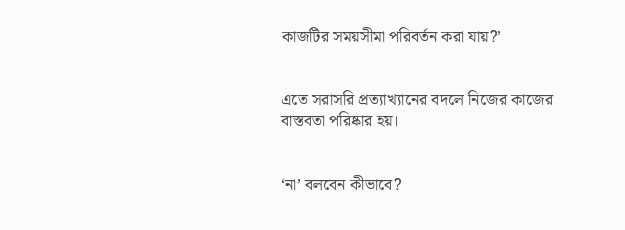কাজটির সময়সীমা পরিবর্তন করা যায়?’


এতে সরাসরি প্রত্যাখ্যানের বদলে নিজের কাজের বাস্তবতা পরিষ্কার হয়।


‘না’ বলবেন কীভাবে?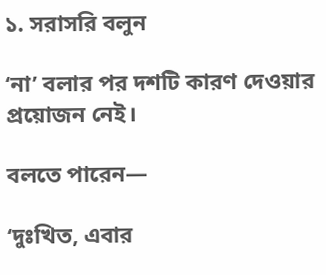১. সরাসরি বলুন

‘না’ বলার পর দশটি কারণ দেওয়ার প্রয়োজন নেই।

বলতে পারেন—

‘দুঃখিত, এবার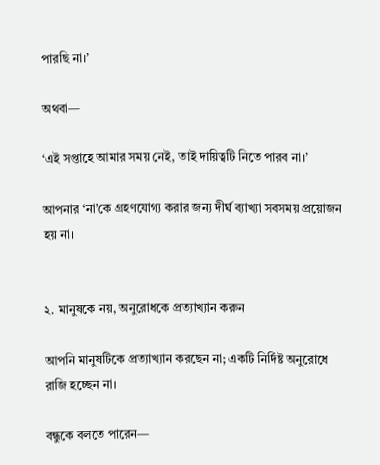পারছি না।’

অথবা—

‘এই সপ্তাহে আমার সময় নেই, তাই দায়িত্বটি নিতে পারব না।’

আপনার ‘না’কে গ্রহণযোগ্য করার জন্য দীর্ঘ ব্যাখ্যা সবসময় প্রয়োজন হয় না।


২. মানুষকে নয়, অনুরোধকে প্রত্যাখ্যান করুন

আপনি মানুষটিকে প্রত্যাখ্যান করছেন না; একটি নির্দিষ্ট অনুরোধে রাজি হচ্ছেন না।

বন্ধুকে বলতে পারেন—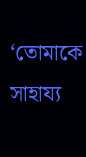‘তোমাকে সাহায্য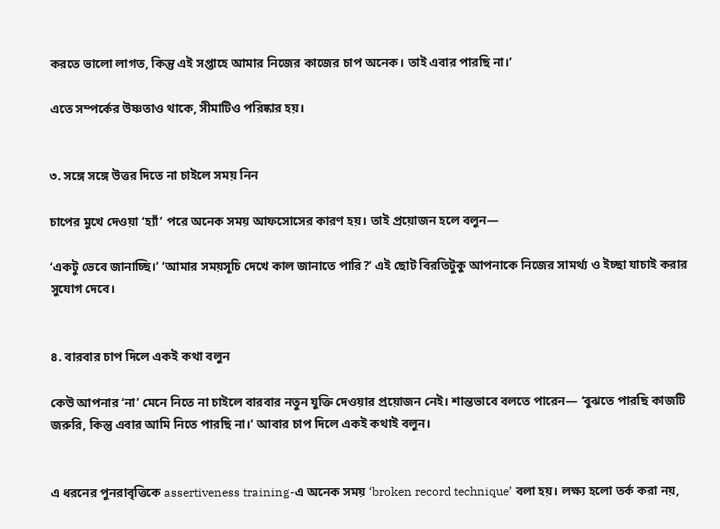করতে ভালো লাগত, কিন্তু এই সপ্তাহে আমার নিজের কাজের চাপ অনেক। তাই এবার পারছি না।’

এতে সম্পর্কের উষ্ণতাও থাকে, সীমাটিও পরিষ্কার হয়।


৩. সঙ্গে সঙ্গে উত্তর দিতে না চাইলে সময় নিন

চাপের মুখে দেওয়া ‘হ্যাঁ’ পরে অনেক সময় আফসোসের কারণ হয়। তাই প্রয়োজন হলে বলুন—

‘একটু ভেবে জানাচ্ছি।’ ‘আমার সময়সূচি দেখে কাল জানাতে পারি?’ এই ছোট বিরতিটুকু আপনাকে নিজের সামর্থ্য ও ইচ্ছা যাচাই করার সুযোগ দেবে।


৪. বারবার চাপ দিলে একই কথা বলুন

কেউ আপনার ‘না’ মেনে নিতে না চাইলে বারবার নতুন যুক্তি দেওয়ার প্রয়োজন নেই। শান্তভাবে বলতে পারেন— ‘বুঝতে পারছি কাজটি জরুরি, কিন্তু এবার আমি নিতে পারছি না।’ আবার চাপ দিলে একই কথাই বলুন।


এ ধরনের পুনরাবৃত্তিকে assertiveness training-এ অনেক সময় ‘broken record technique’ বলা হয়। লক্ষ্য হলো তর্ক করা নয়,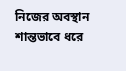নিজের অবস্থান শান্তভাবে ধরে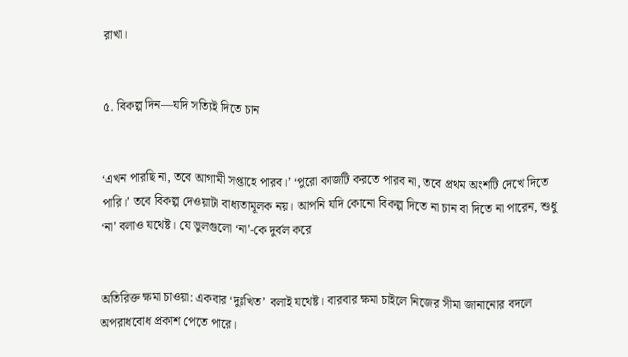রাখা।


৫. বিকল্প দিন—যদি সত্যিই দিতে চান


‘এখন পারছি না, তবে আগামী সপ্তাহে পারব।’ ‘পুরো কাজটি করতে পারব না, তবে প্রথম অংশটি দেখে দিতে পারি।’ তবে বিকল্প দেওয়াটা বাধ্যতামূলক নয়। আপনি যদি কোনো বিকল্প দিতে না চান বা দিতে না পারেন, শুধু ‘না’ বলাও যথেষ্ট। যে ভুলগুলো ‘না’-কে দুর্বল করে


অতিরিক্ত ক্ষমা চাওয়া: একবার ‘দুঃখিত’ বলাই যথেষ্ট। বারবার ক্ষমা চাইলে নিজের সীমা জানানোর বদলে অপরাধবোধ প্রকাশ পেতে পারে।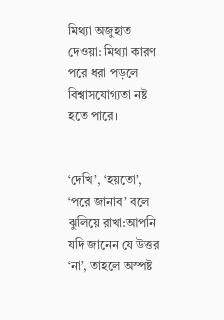মিথ্যা অজুহাত দেওয়া: মিথ্যা কারণ পরে ধরা পড়লে বিশ্বাসযোগ্যতা নষ্ট হতে পারে।


‘দেখি’, ‘হয়তো’, ‘পরে জানাব’ বলে ঝুলিয়ে রাখা:আপনি যদি জানেন যে উত্তর ‘না’, তাহলে অস্পষ্ট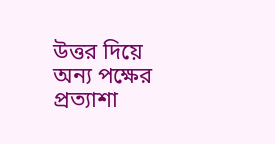উত্তর দিয়ে অন্য পক্ষের প্রত্যাশা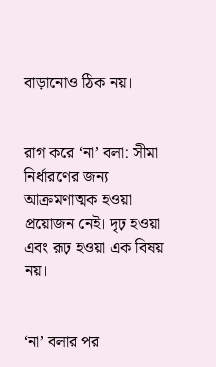বাড়ানোও ঠিক নয়।


রাগ করে ‘না’ বলা: সীমা নির্ধারণের জন্য আক্রমণাত্মক হওয়া প্রয়োজন নেই। দৃঢ় হওয়া এবং রূঢ় হওয়া এক বিষয় নয়।


‘না’ বলার পর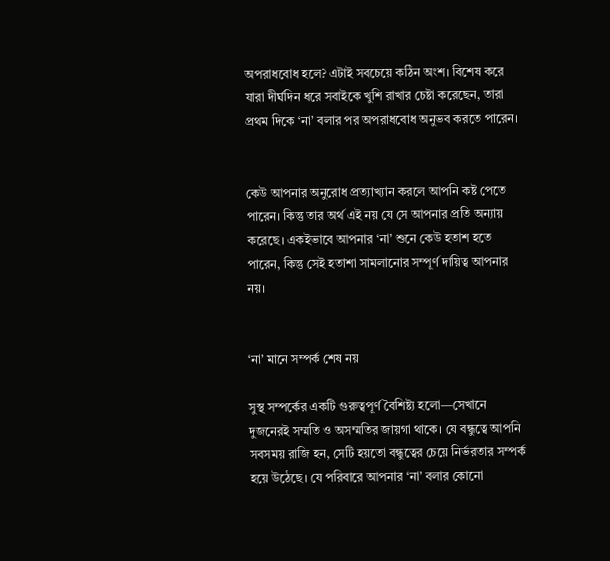অপরাধবোধ হলে? এটাই সবচেয়ে কঠিন অংশ। বিশেষ করে যারা দীর্ঘদিন ধরে সবাইকে খুশি রাখার চেষ্টা করেছেন, তারা প্রথম দিকে ‘না’ বলার পর অপরাধবোধ অনুভব করতে পারেন।


কেউ আপনার অনুরোধ প্রত্যাখ্যান করলে আপনি কষ্ট পেতে পারেন। কিন্তু তার অর্থ এই নয় যে সে আপনার প্রতি অন্যায় করেছে। একইভাবে আপনার ‘না’ শুনে কেউ হতাশ হতে পারেন, কিন্তু সেই হতাশা সামলানোর সম্পূর্ণ দায়িত্ব আপনার নয়।


‘না’ মানে সম্পর্ক শেষ নয়

সুস্থ সম্পর্কের একটি গুরুত্বপূর্ণ বৈশিষ্ট্য হলো—সেখানে দুজনেরই সম্মতি ও অসম্মতির জায়গা থাকে। যে বন্ধুত্বে আপনি সবসময় রাজি হন, সেটি হয়তো বন্ধুত্বের চেয়ে নির্ভরতার সম্পর্ক হয়ে উঠেছে। যে পরিবারে আপনার ‘না’ বলার কোনো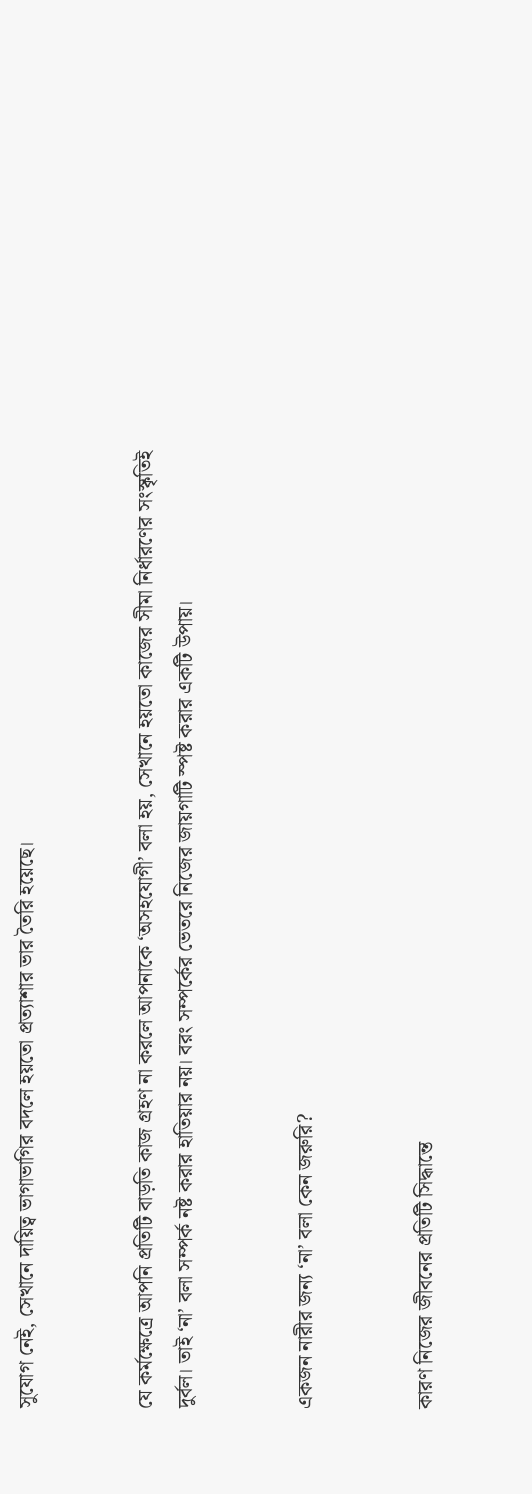সুযোগ নেই, সেখানে দায়িত্ব ভাগাভাগির বদলে হয়তো প্রত্যাশার ভার তৈরি হয়েছে।


যে কর্মক্ষেত্রে আপনি প্রতিটি বাড়তি কাজ গ্রহণ না করলে আপনাকে ‘অসহযোগী’ বলা হয়, সেখানে হয়তো কাজের সীমা নির্ধারণের সংস্কৃতিই দুর্বল। তাই ‘না’ বলা সম্পর্ক নষ্ট করার হাতিয়ার নয়। বরং সম্পর্কের ভেতরে নিজের জায়গাটি স্পষ্ট করার একটি উপায়।


একজন নারীর জন্য ‘না’ বলা কেন জরুরি?


কারণ নিজের জীবনের প্রতিটি সিদ্ধান্তে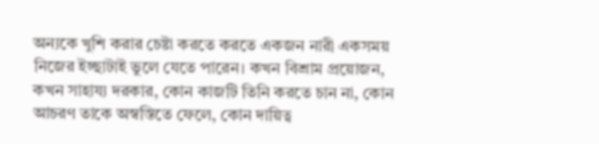অন্যকে খুশি করার চেষ্টা করতে করতে একজন নারী একসময় নিজের ইচ্ছাটাই ভুলে যেতে পারেন। কখন বিশ্রাম প্রয়োজন, কখন সাহায্য দরকার, কোন কাজটি তিনি করতে চান না, কোন আচরণ তাকে অস্বস্তিতে ফেলে, কোন দায়িত্ব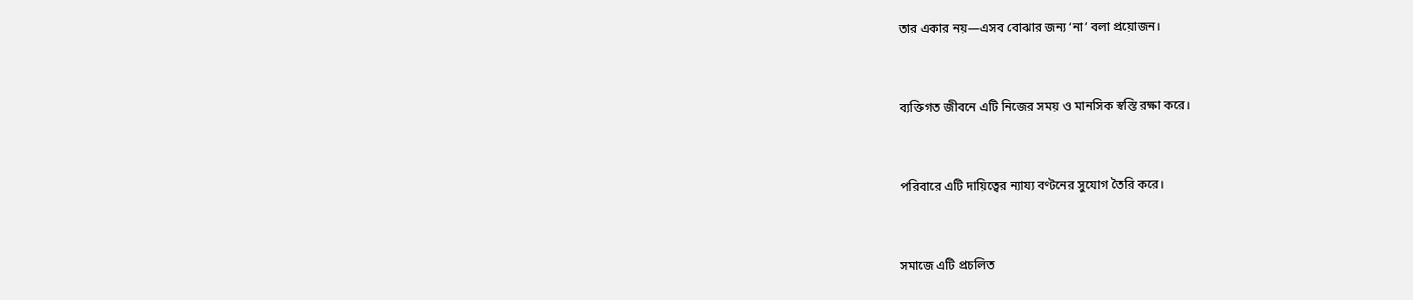তার একার নয়—এসব বোঝার জন্য ‘না’ বলা প্রয়োজন।


ব্যক্তিগত জীবনে এটি নিজের সময় ও মানসিক স্বস্তি রক্ষা করে।


পরিবারে এটি দায়িত্বের ন্যায্য বণ্টনের সুযোগ তৈরি করে।


সমাজে এটি প্রচলিত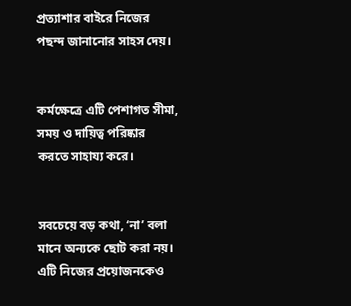প্রত্যাশার বাইরে নিজের পছন্দ জানানোর সাহস দেয়।


কর্মক্ষেত্রে এটি পেশাগত সীমা, সময় ও দায়িত্ব পরিষ্কার করতে সাহায্য করে।


সবচেয়ে বড় কথা, ‘না’ বলা মানে অন্যকে ছোট করা নয়। এটি নিজের প্রয়োজনকেও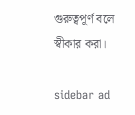গুরুত্বপূর্ণ বলে স্বীকার করা।

sidebar ad